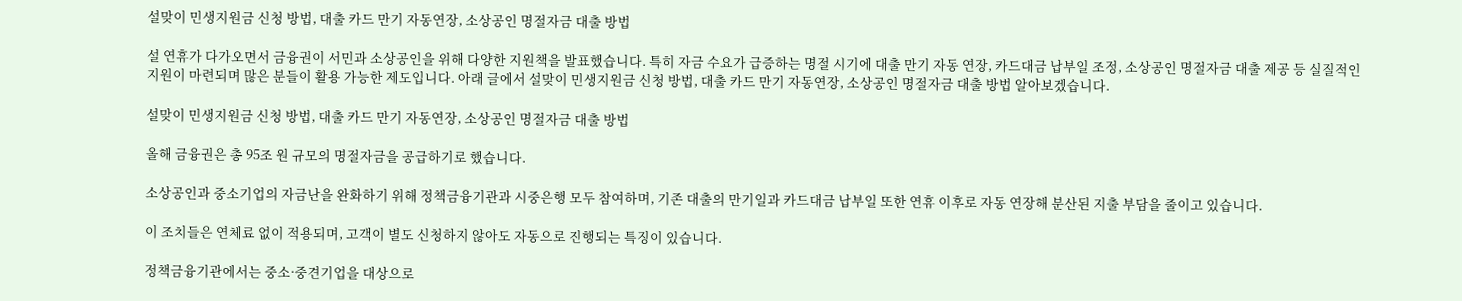설맞이 민생지원금 신청 방법, 대출 카드 만기 자동연장, 소상공인 명절자금 대출 방법

설 연휴가 다가오면서 금융권이 서민과 소상공인을 위해 다양한 지원책을 발표했습니다. 특히 자금 수요가 급증하는 명절 시기에 대출 만기 자동 연장, 카드대금 납부일 조정, 소상공인 명절자금 대출 제공 등 실질적인 지원이 마련되며 많은 분들이 활용 가능한 제도입니다. 아래 글에서 설맞이 민생지원금 신청 방법, 대출 카드 만기 자동연장, 소상공인 명절자금 대출 방법 알아보겠습니다.

설맞이 민생지원금 신청 방법, 대출 카드 만기 자동연장, 소상공인 명절자금 대출 방법

올해 금융권은 총 95조 원 규모의 명절자금을 공급하기로 했습니다.

소상공인과 중소기업의 자금난을 완화하기 위해 정책금융기관과 시중은행 모두 참여하며, 기존 대출의 만기일과 카드대금 납부일 또한 연휴 이후로 자동 연장해 분산된 지출 부담을 줄이고 있습니다.

이 조치들은 연체료 없이 적용되며, 고객이 별도 신청하지 않아도 자동으로 진행되는 특징이 있습니다.

정책금융기관에서는 중소·중견기업을 대상으로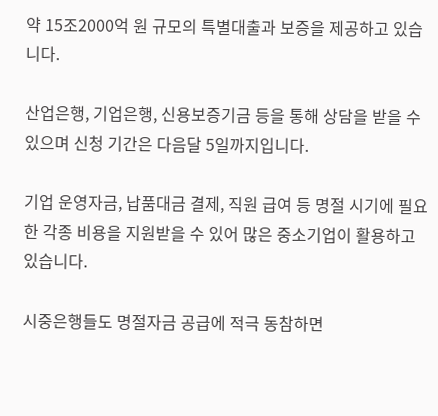약 15조2000억 원 규모의 특별대출과 보증을 제공하고 있습니다.

산업은행, 기업은행, 신용보증기금 등을 통해 상담을 받을 수 있으며 신청 기간은 다음달 5일까지입니다.

기업 운영자금, 납품대금 결제, 직원 급여 등 명절 시기에 필요한 각종 비용을 지원받을 수 있어 많은 중소기업이 활용하고 있습니다.

시중은행들도 명절자금 공급에 적극 동참하면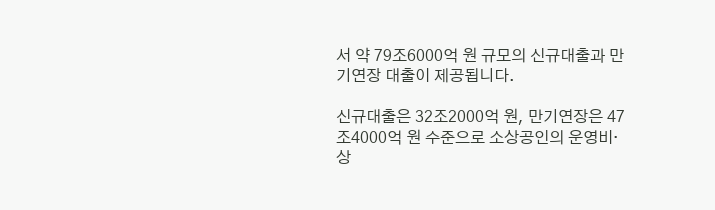서 약 79조6000억 원 규모의 신규대출과 만기연장 대출이 제공됩니다.

신규대출은 32조2000억 원, 만기연장은 47조4000억 원 수준으로 소상공인의 운영비·상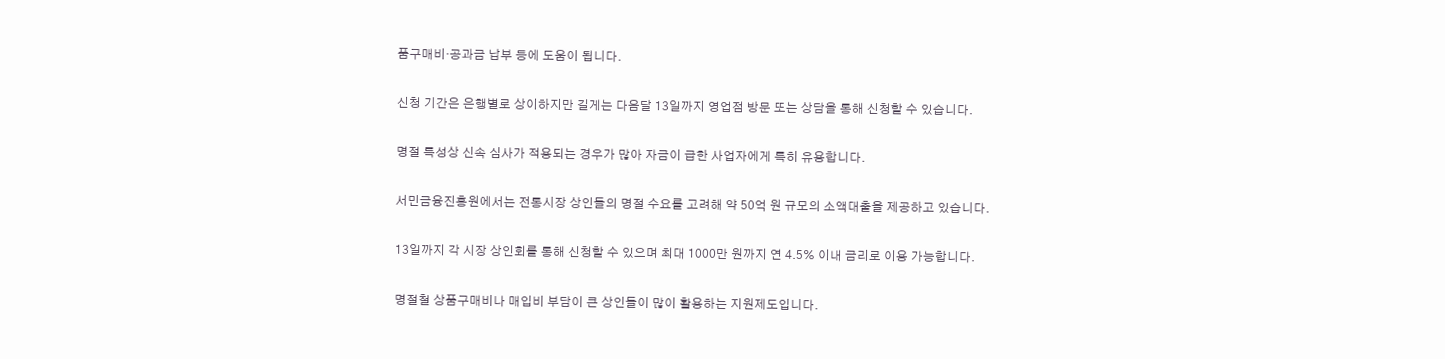품구매비·공과금 납부 등에 도움이 됩니다.

신청 기간은 은행별로 상이하지만 길게는 다음달 13일까지 영업점 방문 또는 상담을 통해 신청할 수 있습니다.

명절 특성상 신속 심사가 적용되는 경우가 많아 자금이 급한 사업자에게 특히 유용합니다.

서민금융진흥원에서는 전통시장 상인들의 명절 수요를 고려해 약 50억 원 규모의 소액대출을 제공하고 있습니다.

13일까지 각 시장 상인회를 통해 신청할 수 있으며 최대 1000만 원까지 연 4.5% 이내 금리로 이용 가능합니다.

명절철 상품구매비나 매입비 부담이 큰 상인들이 많이 활용하는 지원제도입니다.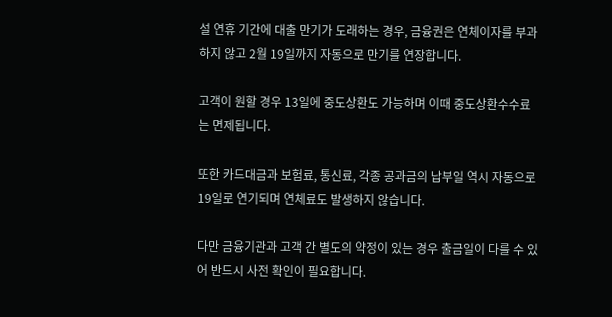설 연휴 기간에 대출 만기가 도래하는 경우, 금융권은 연체이자를 부과하지 않고 2월 19일까지 자동으로 만기를 연장합니다.

고객이 원할 경우 13일에 중도상환도 가능하며 이때 중도상환수수료는 면제됩니다.

또한 카드대금과 보험료, 통신료, 각종 공과금의 납부일 역시 자동으로 19일로 연기되며 연체료도 발생하지 않습니다.

다만 금융기관과 고객 간 별도의 약정이 있는 경우 출금일이 다를 수 있어 반드시 사전 확인이 필요합니다.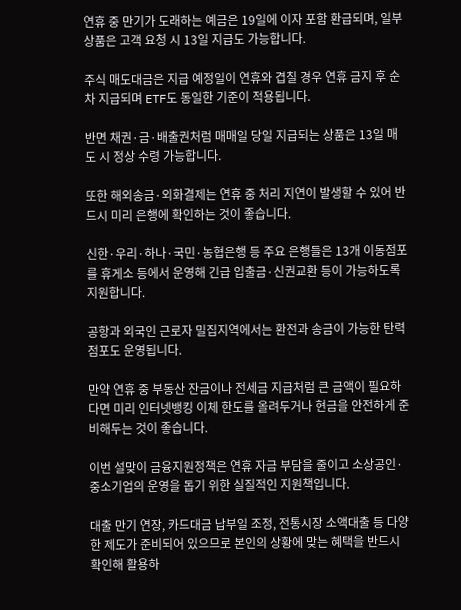연휴 중 만기가 도래하는 예금은 19일에 이자 포함 환급되며, 일부 상품은 고객 요청 시 13일 지급도 가능합니다.

주식 매도대금은 지급 예정일이 연휴와 겹칠 경우 연휴 금지 후 순차 지급되며 ETF도 동일한 기준이 적용됩니다.

반면 채권·금·배출권처럼 매매일 당일 지급되는 상품은 13일 매도 시 정상 수령 가능합니다.

또한 해외송금·외화결제는 연휴 중 처리 지연이 발생할 수 있어 반드시 미리 은행에 확인하는 것이 좋습니다.

신한·우리·하나·국민·농협은행 등 주요 은행들은 13개 이동점포를 휴게소 등에서 운영해 긴급 입출금·신권교환 등이 가능하도록 지원합니다.

공항과 외국인 근로자 밀집지역에서는 환전과 송금이 가능한 탄력점포도 운영됩니다.

만약 연휴 중 부동산 잔금이나 전세금 지급처럼 큰 금액이 필요하다면 미리 인터넷뱅킹 이체 한도를 올려두거나 현금을 안전하게 준비해두는 것이 좋습니다.

이번 설맞이 금융지원정책은 연휴 자금 부담을 줄이고 소상공인·중소기업의 운영을 돕기 위한 실질적인 지원책입니다.

대출 만기 연장, 카드대금 납부일 조정, 전통시장 소액대출 등 다양한 제도가 준비되어 있으므로 본인의 상황에 맞는 혜택을 반드시 확인해 활용하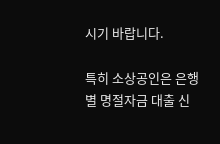시기 바랍니다.

특히 소상공인은 은행별 명절자금 대출 신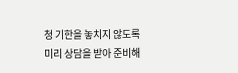청 기한을 놓치지 않도록 미리 상담을 받아 준비해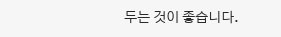두는 것이 좋습니다.